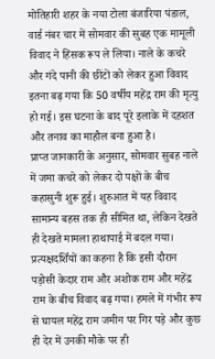मोतिहारी शहर के नया टोला बंजारिया पंडाल, वार्ड नंबर चार में सोमवार की सुबह एक मामूली विवाद ने हिंसक रूप ले लिया। नाले के कचरे और गंदे पानी की छींटों को लेकर हुआ विवाद इतना बढ़ गया कि 50 वर्षीय महेंद्र राम की मृत्यु हो गई। इस घटना के बाद पूरे इलाके में दहशत और तनाव का माहौल बना हुआ है।
प्राप्त जानकारी के अनुसार, सोमवार सुबह नाले में जमा कचरे को लेकर दो पक्षों के बीच कहासुनी शुरू हुई। शुरुआत में यह विवाद सामान्य बहस तक ही सीमित था, लेकिन देखते ही देखते मामला हाथापाई में बदल गया। प्रत्यक्षदर्शियों का कहना है कि इसी दौरान पड़ोसी केदार राम और अशोक राम और महेंद्र राम के बीच विवाद बढ़ गया। हमले में गंभीर रूप से घायल महेंद्र राम जमीन पर गिर पड़े और कुछ ही देर में उनकी मौके पर ही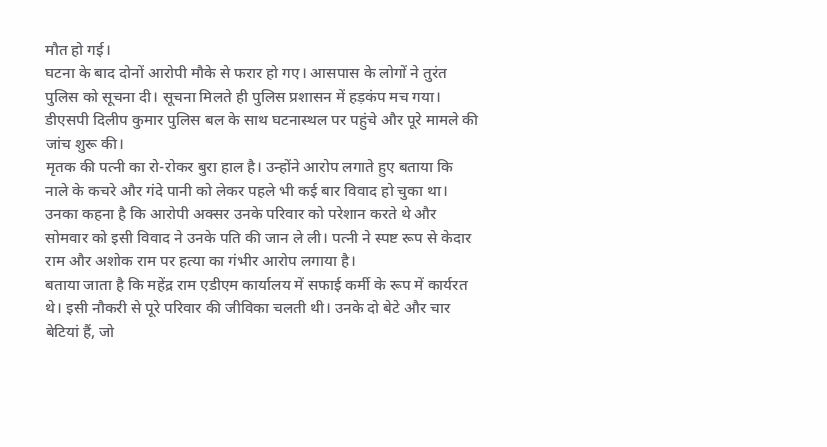मौत हो गई।
घटना के बाद दोनों आरोपी मौके से फरार हो गए। आसपास के लोगों ने तुरंत पुलिस को सूचना दी। सूचना मिलते ही पुलिस प्रशासन में हड़कंप मच गया। डीएसपी दिलीप कुमार पुलिस बल के साथ घटनास्थल पर पहुंचे और पूरे मामले की जांच शुरू की।
मृतक की पत्नी का रो-रोकर बुरा हाल है। उन्होंने आरोप लगाते हुए बताया कि नाले के कचरे और गंदे पानी को लेकर पहले भी कई बार विवाद हो चुका था। उनका कहना है कि आरोपी अक्सर उनके परिवार को परेशान करते थे और सोमवार को इसी विवाद ने उनके पति की जान ले ली। पत्नी ने स्पष्ट रूप से केदार राम और अशोक राम पर हत्या का गंभीर आरोप लगाया है।
बताया जाता है कि महेंद्र राम एडीएम कार्यालय में सफाई कर्मी के रूप में कार्यरत थे। इसी नौकरी से पूरे परिवार की जीविका चलती थी। उनके दो बेटे और चार बेटियां हैं, जो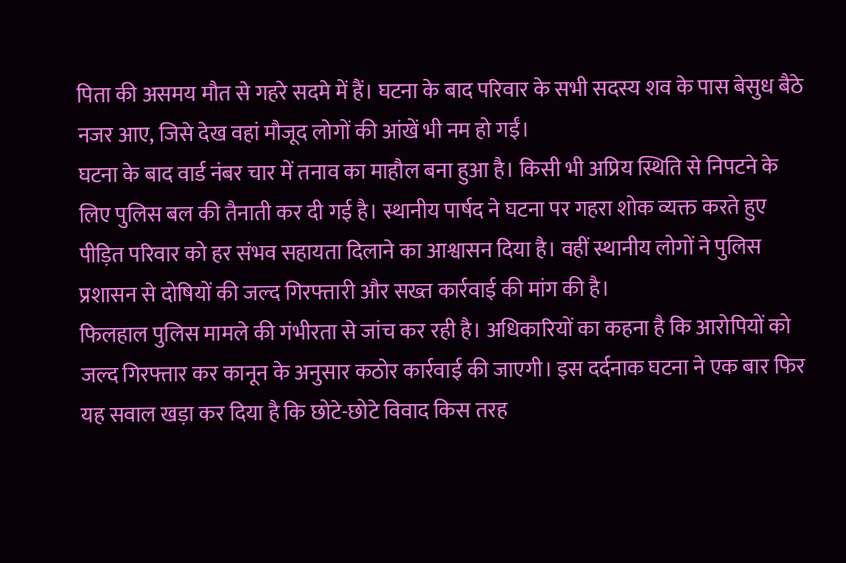पिता की असमय मौत से गहरे सदमे में हैं। घटना के बाद परिवार के सभी सदस्य शव के पास बेसुध बैठे नजर आए, जिसे देख वहां मौजूद लोगों की आंखें भी नम हो गईं।
घटना के बाद वार्ड नंबर चार में तनाव का माहौल बना हुआ है। किसी भी अप्रिय स्थिति से निपटने के लिए पुलिस बल की तैनाती कर दी गई है। स्थानीय पार्षद ने घटना पर गहरा शोक व्यक्त करते हुए पीड़ित परिवार को हर संभव सहायता दिलाने का आश्वासन दिया है। वहीं स्थानीय लोगों ने पुलिस प्रशासन से दोषियों की जल्द गिरफ्तारी और सख्त कार्रवाई की मांग की है।
फिलहाल पुलिस मामले की गंभीरता से जांच कर रही है। अधिकारियों का कहना है कि आरोपियों को जल्द गिरफ्तार कर कानून के अनुसार कठोर कार्रवाई की जाएगी। इस दर्दनाक घटना ने एक बार फिर यह सवाल खड़ा कर दिया है कि छोटे-छोटे विवाद किस तरह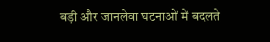बड़ी और जानलेवा घटनाओं में बदलते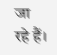जा रहे हैं।